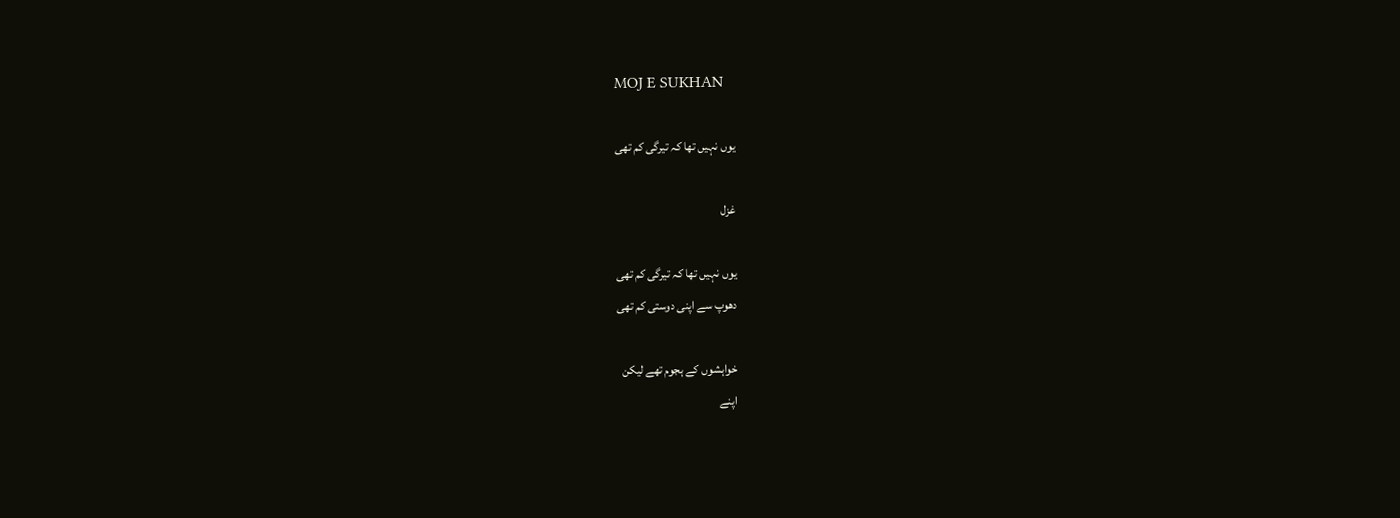MOJ E SUKHAN

یوں نہیں تھا کہ تیرگی کم تھی

غزل

یوں نہیں تھا کہ تیرگی کم تھی
دھوپ سے اپنی دوستی کم تھی

خواہشوں کے ہجوم تھے لیکن
اپنے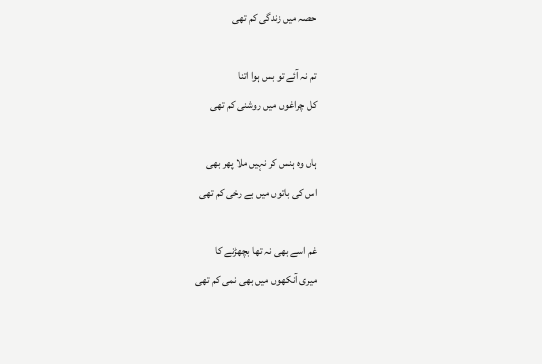حصہ میں زندگی کم تھی

تم نہ آئے تو بس ہوا اتنا
کل چراغوں میں روشنی کم تھی

ہاں وہ ہنس کر نہیں ملا پھر بھی
اس کی باتوں میں بے رخی کم تھی

غم اسے بھی نہ تھا بچھڑنے کا
میری آنکھوں میں بھی نمی کم تھی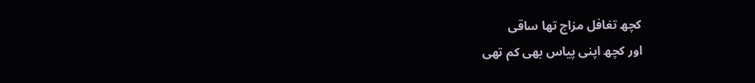کچھ تغافل مزاج تھا ساقی
اور کچھ اپنی پیاس بھی کم تھی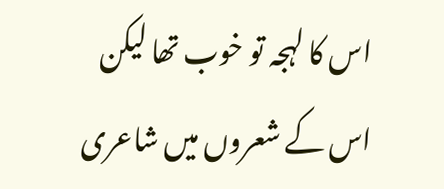اس کا لہجہ تو خوب تھا لیکن
اس کے شعروں میں شاعری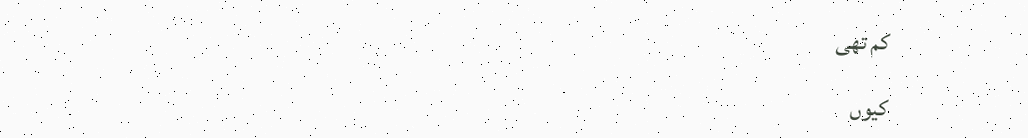کم تھی

کیوں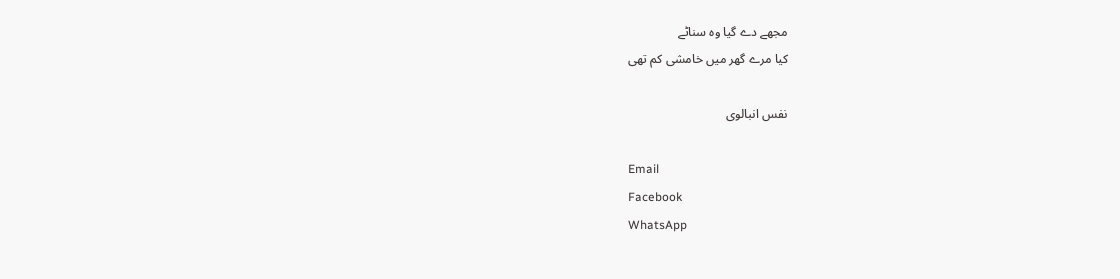مجھے دے گیا وہ سناٹے
کیا مرے گھر میں خامشی کم تھی

نفس انبالوی

Email
Facebook
WhatsApp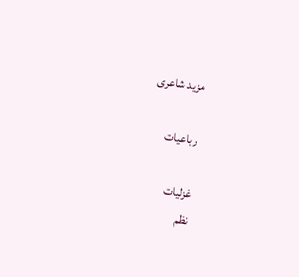مزید شاعری

رباعیات

غزلیات
نظم